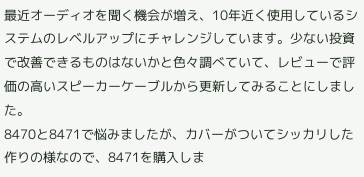最近オーディオを聞く機会が増え、10年近く使用しているシステムのレベルアップにチャレンジしています。少ない投資で改善できるものはないかと色々調べていて、レビューで評価の高いスピーカーケーブルから更新してみることにしました。
8470と8471で悩みましたが、カバーがついてシッカリした作りの様なので、8471を購入しま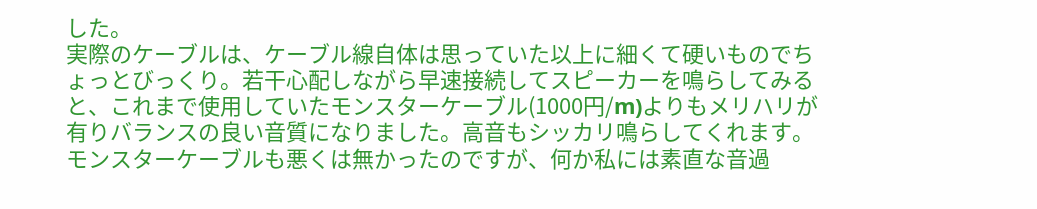した。
実際のケーブルは、ケーブル線自体は思っていた以上に細くて硬いものでちょっとびっくり。若干心配しながら早速接続してスピーカーを鳴らしてみると、これまで使用していたモンスターケーブル(1000円/m)よりもメリハリが有りバランスの良い音質になりました。高音もシッカリ鳴らしてくれます。
モンスターケーブルも悪くは無かったのですが、何か私には素直な音過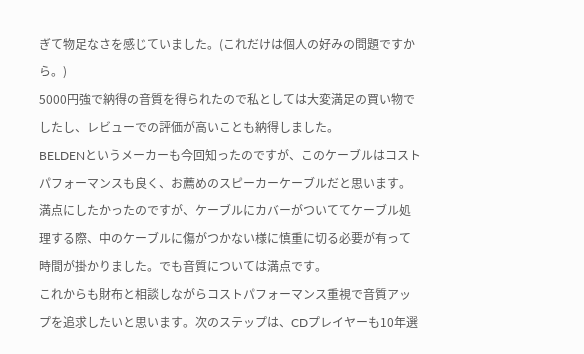ぎて物足なさを感じていました。(これだけは個人の好みの問題ですから。)
5000円強で納得の音質を得られたので私としては大変満足の買い物でしたし、レビューでの評価が高いことも納得しました。
BELDENというメーカーも今回知ったのですが、このケーブルはコストパフォーマンスも良く、お薦めのスピーカーケーブルだと思います。
満点にしたかったのですが、ケーブルにカバーがついててケーブル処理する際、中のケーブルに傷がつかない様に慎重に切る必要が有って時間が掛かりました。でも音質については満点です。
これからも財布と相談しながらコストパフォーマンス重視で音質アップを追求したいと思います。次のステップは、CDプレイヤーも10年選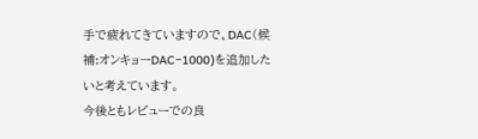手で疲れてきていますので、DAC(候補:オンキョーDAC−1000)を追加したいと考えています。
今後ともレビューでの良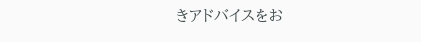きアドバイスをお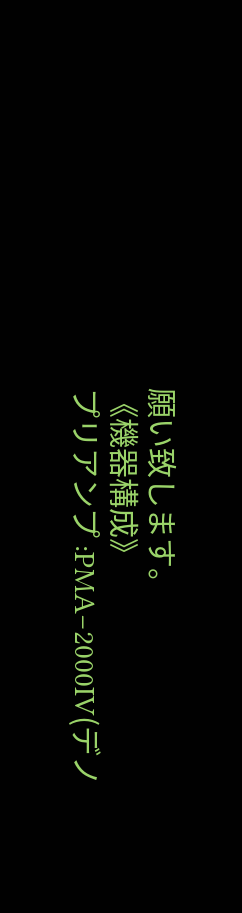願い致します。
《機器構成》
プリアンプ :PMA−2000IV(デノ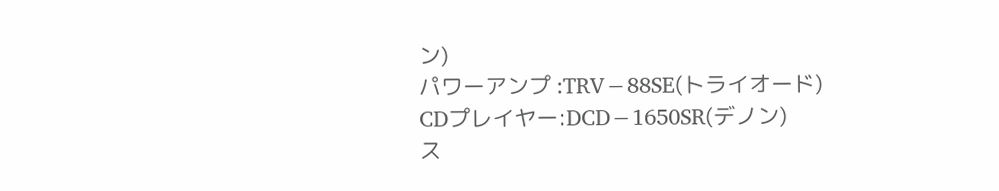ン)
パワーアンプ :TRV−88SE(トライオード)
CDプレイヤー:DCD−1650SR(デノン)
ス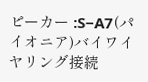ピーカー :S−A7(パイオニア)バイワイヤリング接続